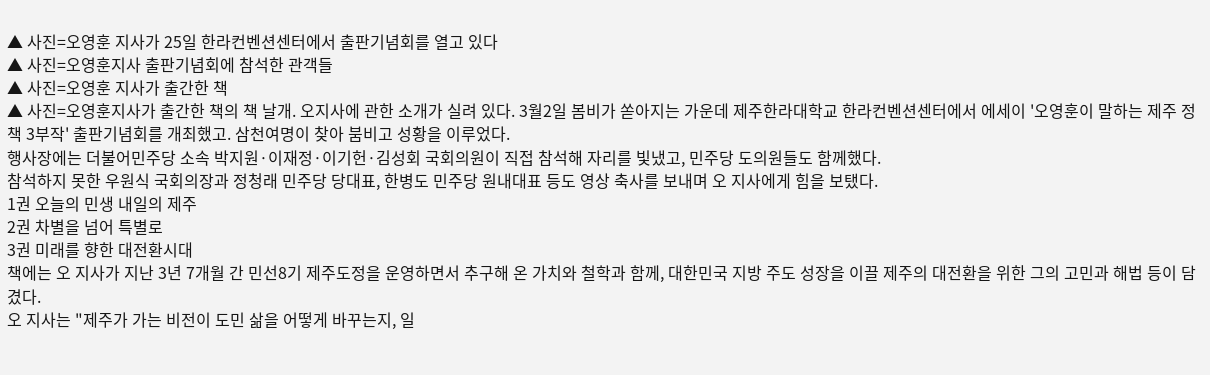▲ 사진=오영훈 지사가 25일 한라컨벤션센터에서 출판기념회를 열고 있다
▲ 사진=오영훈지사 출판기념회에 참석한 관객들
▲ 사진=오영훈 지사가 출간한 책
▲ 사진=오영훈지사가 출간한 책의 책 날개. 오지사에 관한 소개가 실려 있다. 3월2일 봄비가 쏟아지는 가운데 제주한라대학교 한라컨벤션센터에서 에세이 '오영훈이 말하는 제주 정책 3부작' 출판기념회를 개최했고. 삼천여명이 찾아 붐비고 성황을 이루었다.
행사장에는 더불어민주당 소속 박지원·이재정·이기헌·김성회 국회의원이 직접 참석해 자리를 빛냈고, 민주당 도의원들도 함께했다.
참석하지 못한 우원식 국회의장과 정청래 민주당 당대표, 한병도 민주당 원내대표 등도 영상 축사를 보내며 오 지사에게 힘을 보탰다.
1권 오늘의 민생 내일의 제주
2권 차별을 넘어 특별로
3권 미래를 향한 대전환시대
책에는 오 지사가 지난 3년 7개월 간 민선8기 제주도정을 운영하면서 추구해 온 가치와 철학과 함께, 대한민국 지방 주도 성장을 이끌 제주의 대전환을 위한 그의 고민과 해법 등이 담겼다.
오 지사는 "제주가 가는 비전이 도민 삶을 어떻게 바꾸는지, 일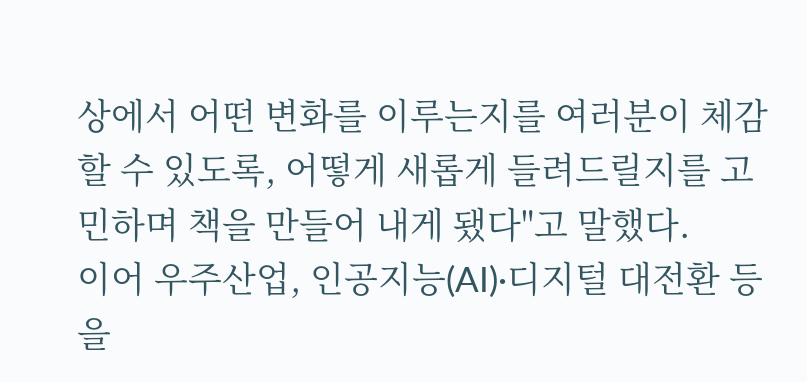상에서 어떤 변화를 이루는지를 여러분이 체감할 수 있도록, 어떻게 새롭게 들려드릴지를 고민하며 책을 만들어 내게 됐다"고 말했다.
이어 우주산업, 인공지능(AI)·디지털 대전환 등을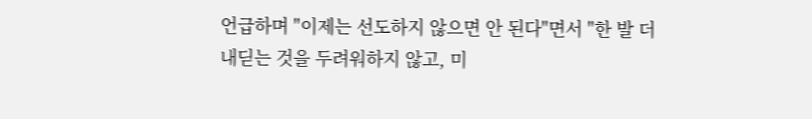언급하며 "이제는 선도하지 않으면 안 된다"면서 "한 발 더 내딛는 것을 두려워하지 않고, 미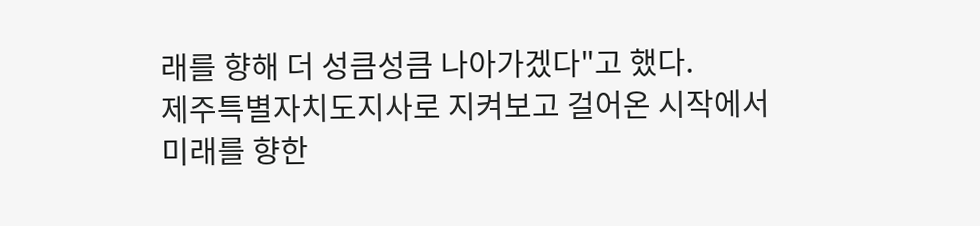래를 향해 더 성큼성큼 나아가겠다"고 했다.
제주특별자치도지사로 지켜보고 걸어온 시작에서 미래를 향한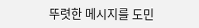뚜렷한 메시지를 도민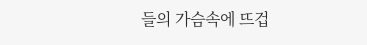들의 가슴속에 뜨겁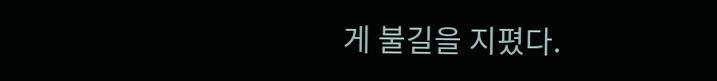게 불길을 지폈다.